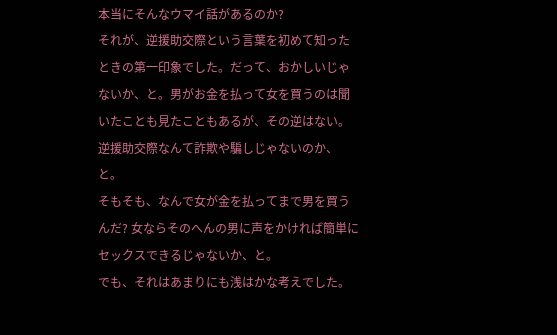本当にそんなウマイ話があるのか?
それが、逆援助交際という言葉を初めて知ったときの第一印象でした。だって、おかしいじゃないか、と。男がお金を払って女を買うのは聞いたことも見たこともあるが、その逆はない。逆援助交際なんて詐欺や騙しじゃないのか、と。
そもそも、なんで女が金を払ってまで男を買うんだ? 女ならそのへんの男に声をかければ簡単にセックスできるじゃないか、と。
でも、それはあまりにも浅はかな考えでした。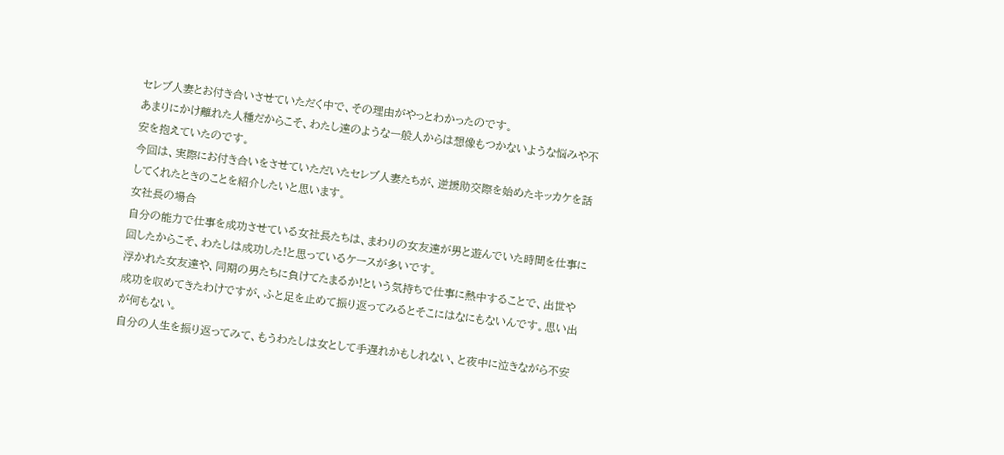セレブ人妻とお付き合いさせていただく中で、その理由がやっとわかったのです。
あまりにかけ離れた人種だからこそ、わたし達のような一般人からは想像もつかないような悩みや不安を抱えていたのです。
今回は、実際にお付き合いをさせていただいたセレブ人妻たちが、逆援助交際を始めたキッカケを話してくれたときのことを紹介したいと思います。
女社長の場合
自分の能力で仕事を成功させている女社長たちは、まわりの女友達が男と遊んでいた時間を仕事に回したからこそ、わたしは成功した!と思っているケースが多いです。
浮かれた女友達や、同期の男たちに負けてたまるか!という気持ちで仕事に熱中することで、出世や成功を収めてきたわけですが、ふと足を止めて振り返ってみるとそこにはなにもないんです。思い出が何もない。
自分の人生を振り返ってみて、もうわたしは女として手遅れかもしれない、と夜中に泣きながら不安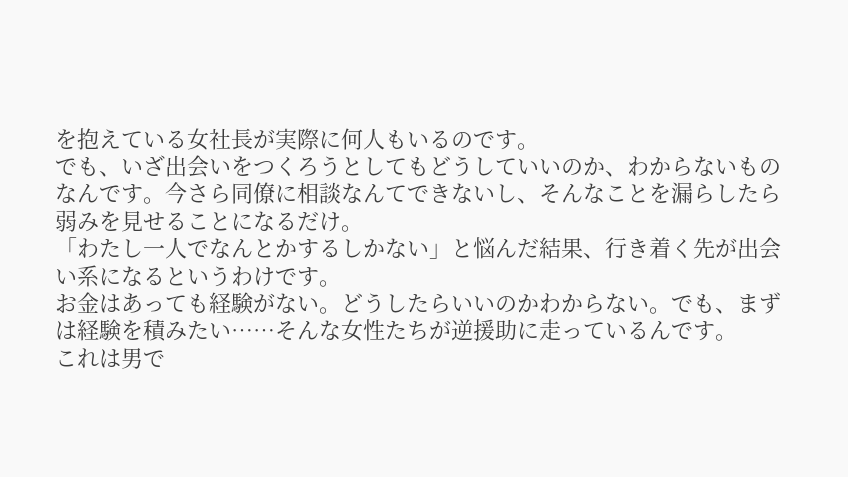を抱えている女社長が実際に何人もいるのです。
でも、いざ出会いをつくろうとしてもどうしていいのか、わからないものなんです。今さら同僚に相談なんてできないし、そんなことを漏らしたら弱みを見せることになるだけ。
「わたし一人でなんとかするしかない」と悩んだ結果、行き着く先が出会い系になるというわけです。
お金はあっても経験がない。どうしたらいいのかわからない。でも、まずは経験を積みたい……そんな女性たちが逆援助に走っているんです。
これは男で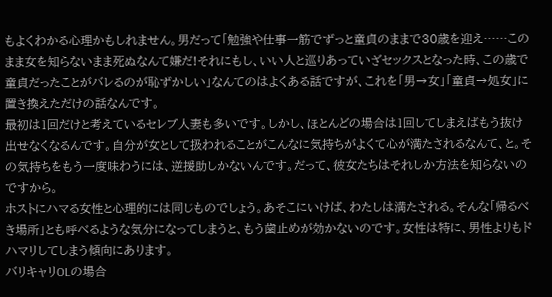もよくわかる心理かもしれません。男だって「勉強や仕事一筋でずっと童貞のままで30歳を迎え……このまま女を知らないまま死ぬなんて嫌だ!それにもし、いい人と巡りあっていざセックスとなった時、この歳で童貞だったことがバレるのが恥ずかしい」なんてのはよくある話ですが、これを「男→女」「童貞→処女」に置き換えただけの話なんです。
最初は1回だけと考えているセレブ人妻も多いです。しかし、ほとんどの場合は1回してしまえばもう抜け出せなくなるんです。自分が女として扱われることがこんなに気持ちがよくて心が満たされるなんて、と。その気持ちをもう一度味わうには、逆援助しかないんです。だって、彼女たちはそれしか方法を知らないのですから。
ホストにハマる女性と心理的には同じものでしょう。あそこにいけば、わたしは満たされる。そんな「帰るべき場所」とも呼べるような気分になってしまうと、もう歯止めが効かないのです。女性は特に、男性よりもドハマリしてしまう傾向にあります。
バリキャリOLの場合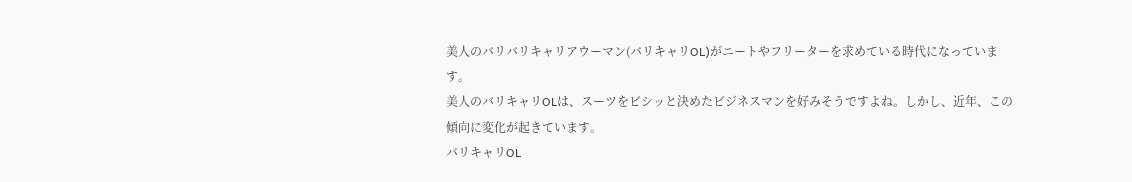美人のバリバリキャリアウーマン(バリキャリOL)がニートやフリーターを求めている時代になっています。
美人のバリキャリOLは、スーツをビシッと決めたビジネスマンを好みそうですよね。しかし、近年、この傾向に変化が起きています。
バリキャリOL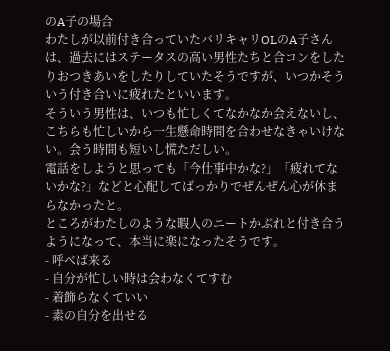のA子の場合
わたしが以前付き合っていたバリキャリOLのA子さんは、過去にはステータスの高い男性たちと合コンをしたりおつきあいをしたりしていたそうですが、いつかそういう付き合いに疲れたといいます。
そういう男性は、いつも忙しくてなかなか会えないし、こちらも忙しいから一生懸命時間を合わせなきゃいけない。会う時間も短いし慌ただしい。
電話をしようと思っても「今仕事中かな?」「疲れてないかな?」などと心配してばっかりでぜんぜん心が休まらなかったと。
ところがわたしのような暇人のニートかぶれと付き合うようになって、本当に楽になったそうです。
- 呼べば来る
- 自分が忙しい時は会わなくてすむ
- 着飾らなくていい
- 素の自分を出せる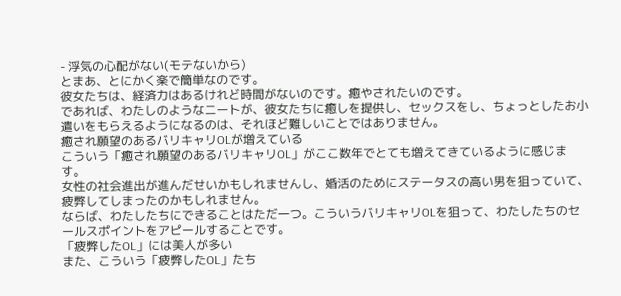- 浮気の心配がない(モテないから)
とまあ、とにかく楽で簡単なのです。
彼女たちは、経済力はあるけれど時間がないのです。癒やされたいのです。
であれば、わたしのようなニートが、彼女たちに癒しを提供し、セックスをし、ちょっとしたお小遣いをもらえるようになるのは、それほど難しいことではありません。
癒され願望のあるバリキャリOLが増えている
こういう「癒され願望のあるバリキャリOL」がここ数年でとても増えてきているように感じます。
女性の社会進出が進んだせいかもしれませんし、婚活のためにステータスの高い男を狙っていて、疲弊してしまったのかもしれません。
ならば、わたしたちにできることはただ一つ。こういうバリキャリOLを狙って、わたしたちのセールスポイントをアピールすることです。
「疲弊したOL」には美人が多い
また、こういう「疲弊したOL」たち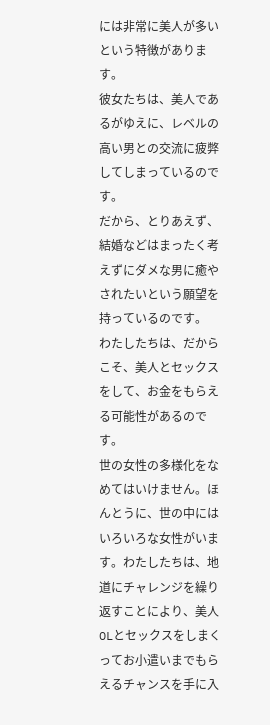には非常に美人が多いという特徴があります。
彼女たちは、美人であるがゆえに、レベルの高い男との交流に疲弊してしまっているのです。
だから、とりあえず、結婚などはまったく考えずにダメな男に癒やされたいという願望を持っているのです。
わたしたちは、だからこそ、美人とセックスをして、お金をもらえる可能性があるのです。
世の女性の多様化をなめてはいけません。ほんとうに、世の中にはいろいろな女性がいます。わたしたちは、地道にチャレンジを繰り返すことにより、美人OLとセックスをしまくってお小遣いまでもらえるチャンスを手に入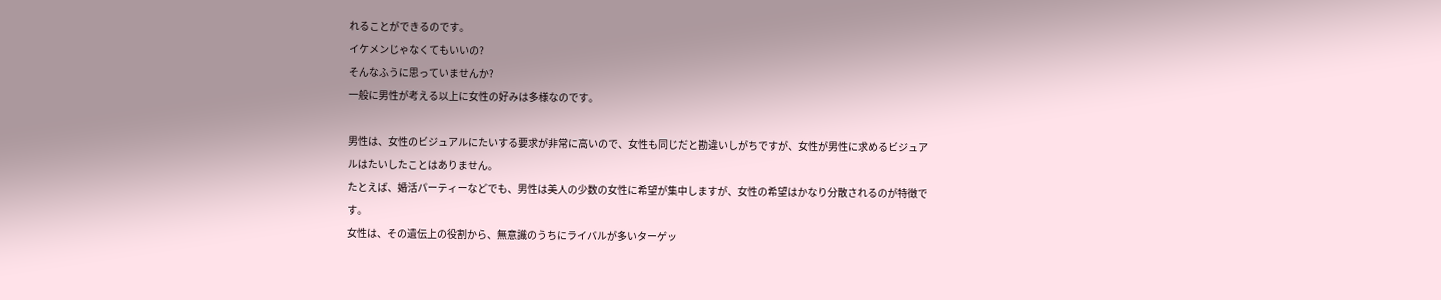れることができるのです。
イケメンじゃなくてもいいの?
そんなふうに思っていませんか?
一般に男性が考える以上に女性の好みは多様なのです。

男性は、女性のビジュアルにたいする要求が非常に高いので、女性も同じだと勘違いしがちですが、女性が男性に求めるビジュアルはたいしたことはありません。
たとえば、婚活パーティーなどでも、男性は美人の少数の女性に希望が集中しますが、女性の希望はかなり分散されるのが特徴です。
女性は、その遺伝上の役割から、無意識のうちにライバルが多いターゲッ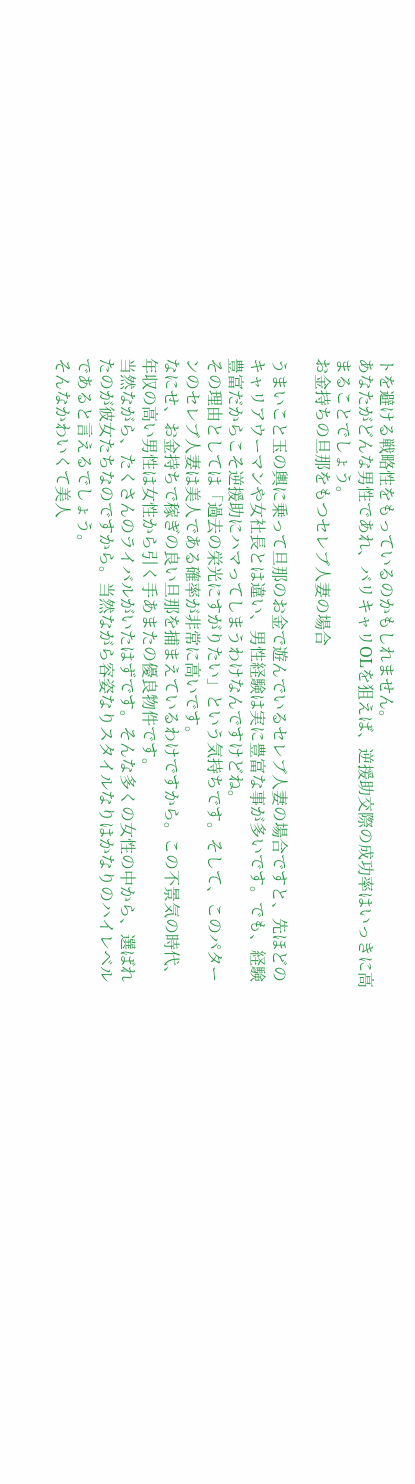トを避ける戦略性をもっているのかもしれません。
あなたがどんな男性であれ、バリキャリOLを狙えば、逆援助交際の成功率はいっきに高まることでしょう。
お金持ちの旦那をもつセレブ人妻の場合

うまいこと玉の輿に乗って旦那のお金で遊んでいるセレブ人妻の場合ですと、先ほどのキャリアウーマンや女社長とは違い、男性経験は実に豊富な事が多いです。でも、経験豊富だからこそ逆援助にハマってしまうわけなんですけどね。
その理由としては「過去の栄光にすがりたい」という気持ちです。そして、このパターンのセレブ人妻は美人である確率が非常に高いです。
なにせ、お金持ちで稼ぎの良い旦那を捕まえているわけですから。この不景気の時代、年収の高い男性は女性から引く手あまたの優良物件です。
当然ながら、たくさんのライバルがいたはずです。そんな多くの女性の中から、選ばれたのが彼女たちなのですから。当然ながら容姿なりスタイルなりはかなりのハイレベルであると言えるでしょう。
そんなかわいくて美人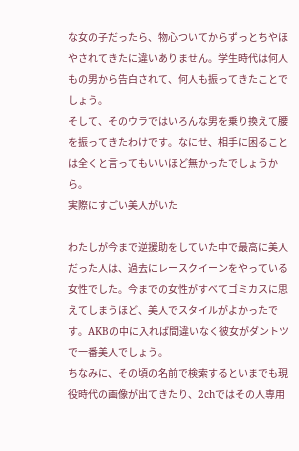な女の子だったら、物心ついてからずっとちやほやされてきたに違いありません。学生時代は何人もの男から告白されて、何人も振ってきたことでしょう。
そして、そのウラではいろんな男を乗り換えて腰を振ってきたわけです。なにせ、相手に困ることは全くと言ってもいいほど無かったでしょうから。
実際にすごい美人がいた

わたしが今まで逆援助をしていた中で最高に美人だった人は、過去にレースクイーンをやっている女性でした。今までの女性がすべてゴミカスに思えてしまうほど、美人でスタイルがよかったです。AKBの中に入れば間違いなく彼女がダントツで一番美人でしょう。
ちなみに、その頃の名前で検索するといまでも現役時代の画像が出てきたり、2chではその人専用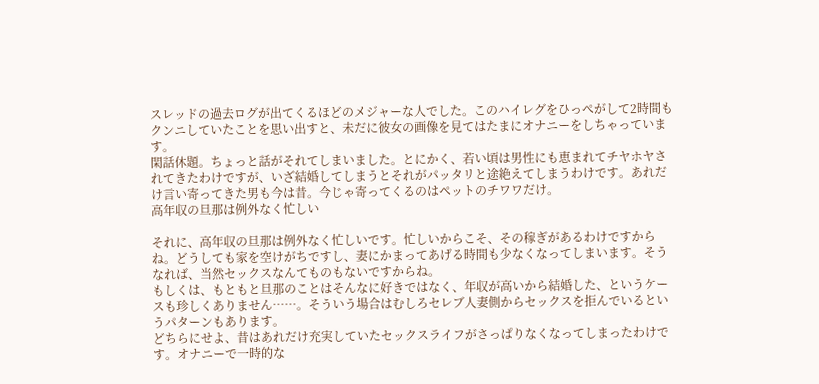スレッドの過去ログが出てくるほどのメジャーな人でした。このハイレグをひっぺがして2時間もクンニしていたことを思い出すと、未だに彼女の画像を見てはたまにオナニーをしちゃっています。
閑話休題。ちょっと話がそれてしまいました。とにかく、若い頃は男性にも恵まれてチヤホヤされてきたわけですが、いざ結婚してしまうとそれがパッタリと途絶えてしまうわけです。あれだけ言い寄ってきた男も今は昔。今じゃ寄ってくるのはペットのチワワだけ。
高年収の旦那は例外なく忙しい

それに、高年収の旦那は例外なく忙しいです。忙しいからこそ、その稼ぎがあるわけですからね。どうしても家を空けがちですし、妻にかまってあげる時間も少なくなってしまいます。そうなれば、当然セックスなんてものもないですからね。
もしくは、もともと旦那のことはそんなに好きではなく、年収が高いから結婚した、というケースも珍しくありません……。そういう場合はむしろセレブ人妻側からセックスを拒んでいるというパターンもあります。
どちらにせよ、昔はあれだけ充実していたセックスライフがさっぱりなくなってしまったわけです。オナニーで一時的な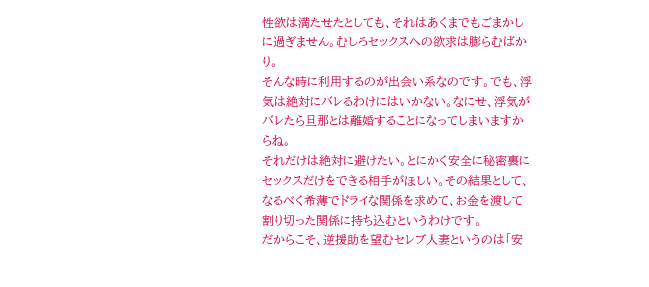性欲は満たせたとしても、それはあくまでもごまかしに過ぎません。むしろセックスへの欲求は膨らむばかり。
そんな時に利用するのが出会い系なのです。でも、浮気は絶対にバレるわけにはいかない。なにせ、浮気がバレたら旦那とは離婚することになってしまいますからね。
それだけは絶対に避けたい。とにかく安全に秘密裏にセックスだけをできる相手がほしい。その結果として、なるべく希薄でドライな関係を求めて、お金を渡して割り切った関係に持ち込むというわけです。
だからこそ、逆援助を望むセレブ人妻というのは「安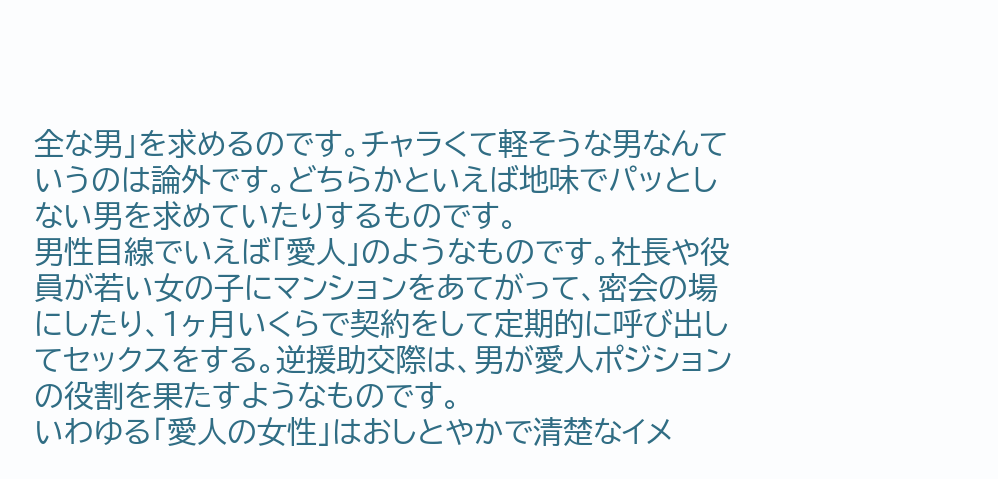全な男」を求めるのです。チャラくて軽そうな男なんていうのは論外です。どちらかといえば地味でパッとしない男を求めていたりするものです。
男性目線でいえば「愛人」のようなものです。社長や役員が若い女の子にマンションをあてがって、密会の場にしたり、1ヶ月いくらで契約をして定期的に呼び出してセックスをする。逆援助交際は、男が愛人ポジションの役割を果たすようなものです。
いわゆる「愛人の女性」はおしとやかで清楚なイメ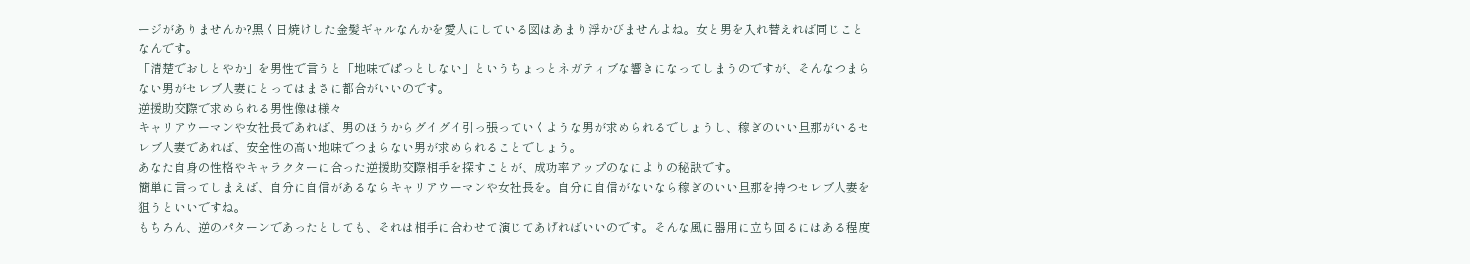ージがありませんか?黒く日焼けした金髪ギャルなんかを愛人にしている図はあまり浮かびませんよね。女と男を入れ替えれば同じことなんです。
「清楚でおしとやか」を男性で言うと「地味でぱっとしない」というちょっとネガティブな響きになってしまうのですが、そんなつまらない男がセレブ人妻にとってはまさに都合がいいのです。
逆援助交際で求められる男性像は様々
キャリアウーマンや女社長であれば、男のほうからグイグイ引っ張っていくような男が求められるでしょうし、稼ぎのいい旦那がいるセレブ人妻であれば、安全性の高い地味でつまらない男が求められることでしょう。
あなた自身の性格やキャラクターに合った逆援助交際相手を探すことが、成功率アップのなによりの秘訣です。
簡単に言ってしまえば、自分に自信があるならキャリアウーマンや女社長を。自分に自信がないなら稼ぎのいい旦那を持つセレブ人妻を狙うといいですね。
もちろん、逆のパターンであったとしても、それは相手に合わせて演じてあげればいいのです。そんな風に器用に立ち回るにはある程度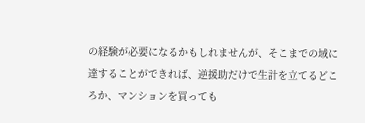の経験が必要になるかもしれませんが、そこまでの域に達することができれば、逆援助だけで生計を立てるどころか、マンションを買っても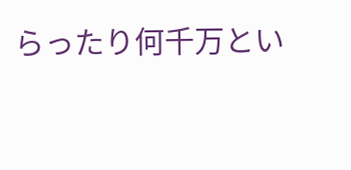らったり何千万とい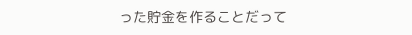った貯金を作ることだって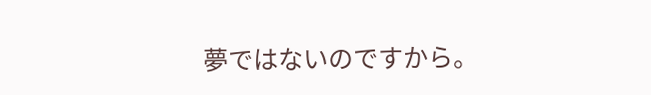夢ではないのですから。